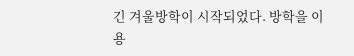긴 겨울방학이 시작되었다. 방학을 이용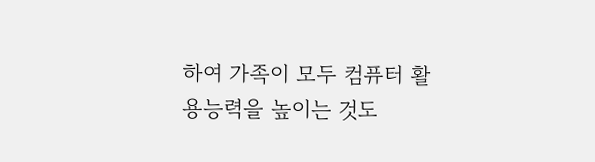하여 가족이 모두 컴퓨터 활용능력을 높이는 것도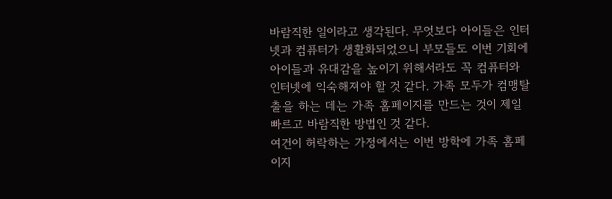바람직한 일이라고 생각된다. 무엇보다 아이들은 인터넷과 컴퓨터가 생활화되었으니 부모들도 이번 기회에 아이들과 유대감을 높이기 위해서라도 꼭 컴퓨터와 인터넷에 익숙해져야 할 것 같다. 가족 모두가 컴맹탈출을 하는 데는 가족 홈페이지를 만드는 것이 제일 빠르고 바람직한 방법인 것 같다.
여건이 허락하는 가정에서는 이번 방학에 가족 홈페이지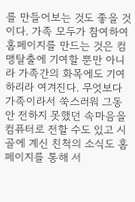를 만들어보는 것도 좋을 것이다. 가족 모두가 참여하여 홈페이지를 만드는 것은 컴맹탈출에 기여할 뿐만 아니라 가족간의 화목에도 기여하리라 여겨진다. 무엇보다 가족이라서 쑥스러워 그동안 전하지 못했던 속마음을 컴퓨터로 전할 수도 있고 시골에 계신 친척의 소식도 홈페이지를 통해 서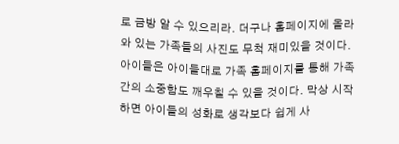로 금방 알 수 있으리라. 더구나 홈페이지에 올라와 있는 가족들의 사진도 무척 재미있을 것이다. 아이들은 아이들대로 가족 홈페이지를 통해 가족간의 소중함도 깨우칠 수 있을 것이다. 막상 시작하면 아이들의 성화로 생각보다 쉽게 사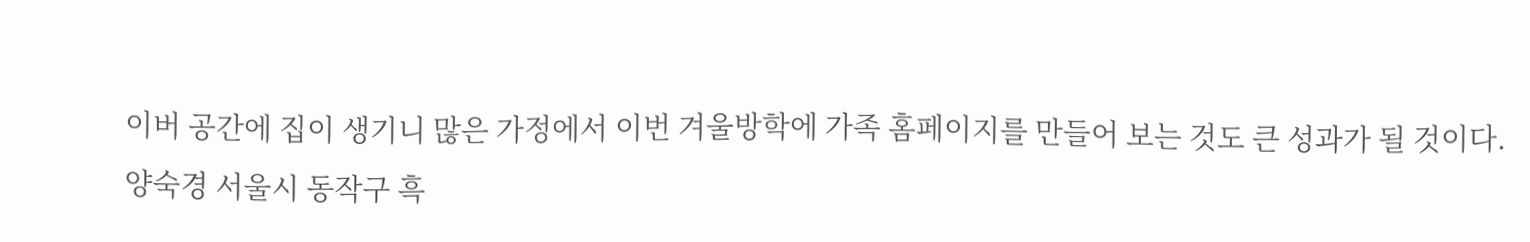이버 공간에 집이 생기니 많은 가정에서 이번 겨울방학에 가족 홈페이지를 만들어 보는 것도 큰 성과가 될 것이다.
양숙경 서울시 동작구 흑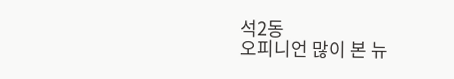석2동
오피니언 많이 본 뉴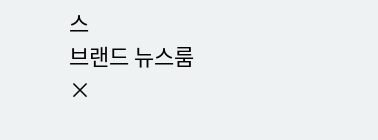스
브랜드 뉴스룸
×